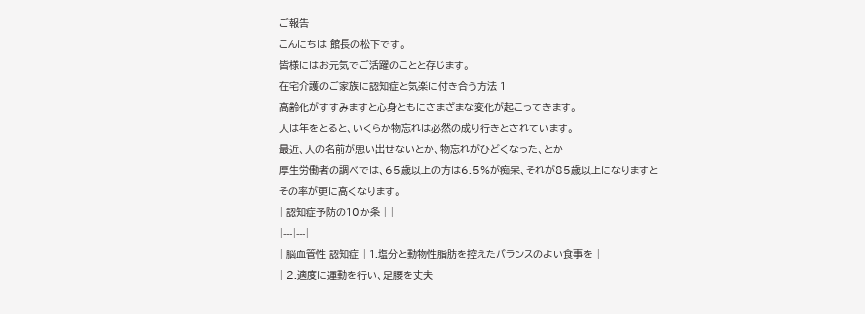ご報告
こんにちは 館長の松下です。
皆様にはお元気でご活躍のことと存じます。
在宅介護のご家族に認知症と気楽に付き合う方法 1
高齢化がすすみますと心身ともにさまざまな変化が起こってきます。
人は年をとると、いくらか物忘れは必然の成り行きとされています。
最近、人の名前が思い出せないとか、物忘れがひどくなった、とか
厚生労働者の調べでは、65歳以上の方は6.5%が痴呆、それが85歳以上になりますと
その率が更に高くなります。
| 認知症予防の10か条 | |
|---|---|
| 脳血管性 認知症 | 1.塩分と動物性脂肪を控えたバランスのよい食事を |
| 2.適度に運動を行い、足腰を丈夫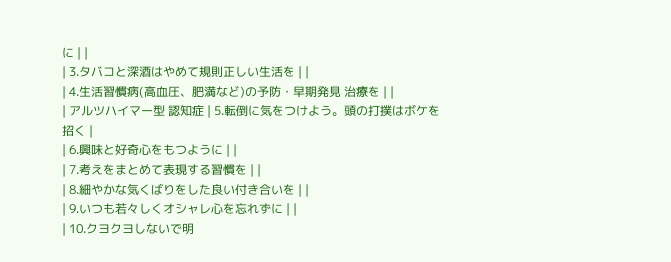に | |
| 3.タバコと深酒はやめて規則正しい生活を | |
| 4.生活習慣病(高血圧、肥満など)の予防・早期発見 治療を | |
| アルツハイマー型 認知症 | 5.転倒に気をつけよう。頭の打撲はボケを招く |
| 6.興味と好奇心をもつように | |
| 7.考えをまとめて表現する習慣を | |
| 8.細やかな気くばりをした良い付き合いを | |
| 9.いつも若々しくオシャレ心を忘れずに | |
| 10.クヨクヨしないで明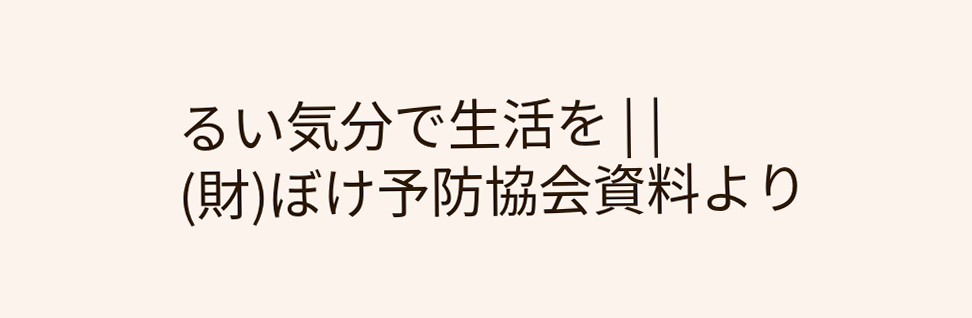るい気分で生活を | |
(財)ぼけ予防協会資料より